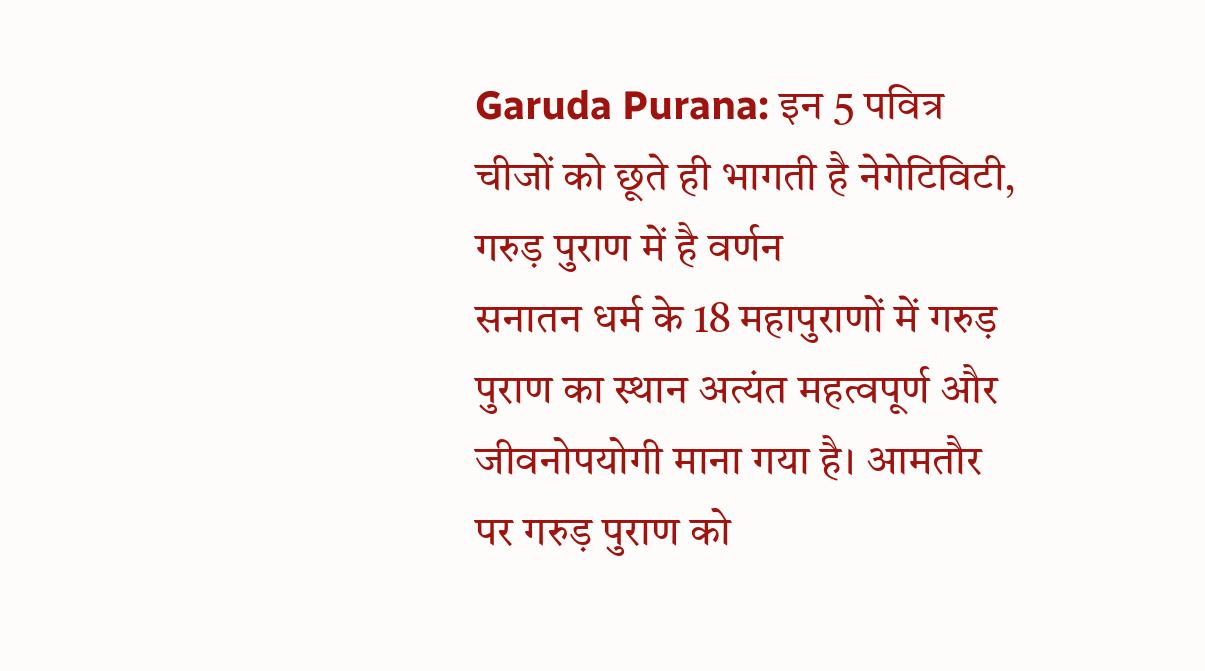Garuda Purana: इन 5 पवित्र चीजों को छूते ही भागती है नेगेटिविटी, गरुड़ पुराण में है वर्णन
सनातन धर्म के 18 महापुराणों में गरुड़ पुराण का स्थान अत्यंत महत्वपूर्ण और जीवनोपयोगी माना गया है। आमतौर पर गरुड़ पुराण को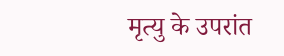मृत्यु के उपरांत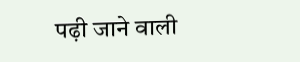पढ़ी जाने वाली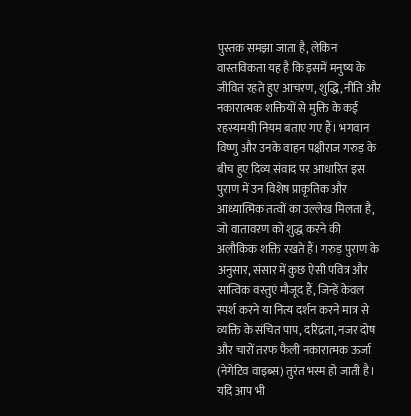पुस्तक समझा जाता है, लेकिन वास्तविकता यह है कि इसमें मनुष्य के जीवित रहते हुए आचरण, शुद्धि, नीति और नकारात्मक शक्तियों से मुक्ति के कई रहस्यमयी नियम बताए गए हैं। भगवान विष्णु और उनके वाहन पक्षीराज गरुड़ के बीच हुए दिव्य संवाद पर आधारित इस पुराण में उन विशेष प्राकृतिक और आध्यात्मिक तत्वों का उल्लेख मिलता है, जो वातावरण को शुद्ध करने की अलौकिक शक्ति रखते हैं। गरुड़ पुराण के अनुसार, संसार में कुछ ऐसी पवित्र और सात्विक वस्तुएं मौजूद हैं, जिन्हें केवल स्पर्श करने या नित्य दर्शन करने मात्र से व्यक्ति के संचित पाप, दरिद्रता, नजर दोष और चारों तरफ फैली नकारात्मक ऊर्जा (नेगेटिव वाइब्स) तुरंत भस्म हो जाती है। यदि आप भी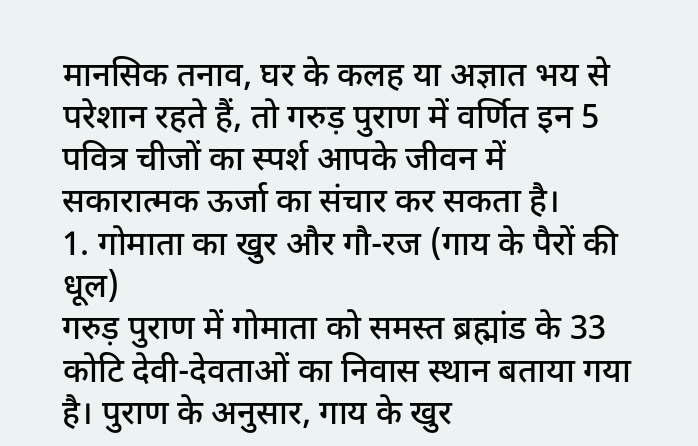मानसिक तनाव, घर के कलह या अज्ञात भय से परेशान रहते हैं, तो गरुड़ पुराण में वर्णित इन 5 पवित्र चीजों का स्पर्श आपके जीवन में सकारात्मक ऊर्जा का संचार कर सकता है।
1. गोमाता का खुर और गौ-रज (गाय के पैरों की धूल)
गरुड़ पुराण में गोमाता को समस्त ब्रह्मांड के 33 कोटि देवी-देवताओं का निवास स्थान बताया गया है। पुराण के अनुसार, गाय के खुर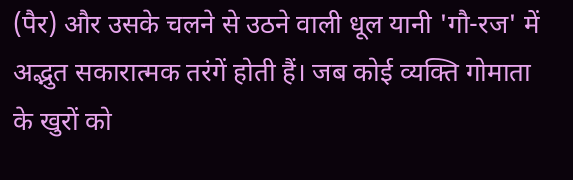(पैर) और उसके चलने से उठने वाली धूल यानी 'गौ-रज' में अद्भुत सकारात्मक तरंगें होती हैं। जब कोई व्यक्ति गोमाता के खुरों को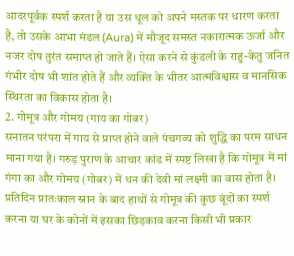आदरपूर्वक स्पर्श करता है या उस धूल को अपने मस्तक पर धारण करता है, तो उसके आभा मंडल (Aura) में मौजूद समस्त नकारात्मक ऊर्जा और नजर दोष तुरंत समाप्त हो जाते हैं। ऐसा करने से कुंडली के राहु-केतु जनित गंभीर दोष भी शांत होते हैं और व्यक्ति के भीतर आत्मविश्वास व मानसिक स्थिरता का विकास होता है।
2. गोमूत्र और गोमय (गाय का गोबर)
सनातन परंपरा में गाय से प्राप्त होने वाले पंचगव्य को शुद्धि का परम साधन माना गया है। गरुड़ पुराण के आचार कांड में स्पष्ट लिखा है कि गोमूत्र में मां गंगा का और गोमय (गोबर) में धन की देवी मां लक्ष्मी का वास होता है। प्रतिदिन प्रातःकाल स्नान के बाद हाथों से गोमूत्र की कुछ बूंदों का स्पर्श करना या घर के कोनों में इसका छिड़काव करना किसी भी प्रकार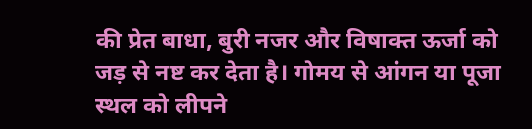की प्रेत बाधा, बुरी नजर और विषाक्त ऊर्जा को जड़ से नष्ट कर देता है। गोमय से आंगन या पूजा स्थल को लीपने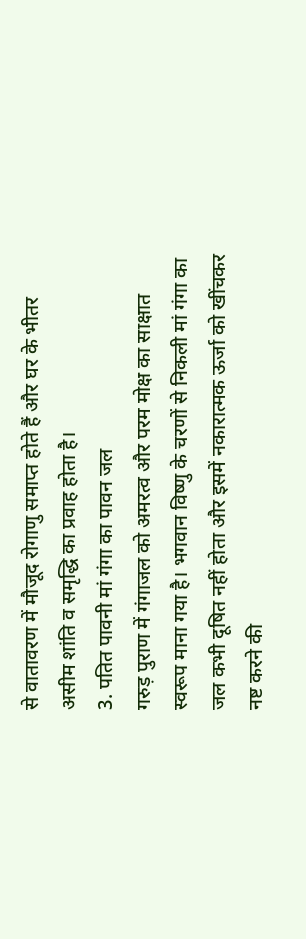से वातावरण में मौजूद रोगाणु समाप्त होते हैं और घर के भीतर असीम शांति व समृद्धि का प्रवाह होता है।
3. पतित पावनी मां गंगा का पावन जल
गरुड़ पुराण में गंगाजल को अमरत्व और परम मोक्ष का साक्षात स्वरूप माना गया है। भगवान विष्णु के चरणों से निकली मां गंगा का जल कभी दूषित नहीं होता और इसमें नकारात्मक ऊर्जा को खींचकर नष्ट करने की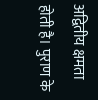अद्वितीय क्षमता होती है। पुराण के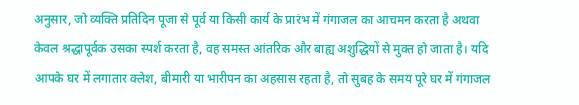अनुसार, जो व्यक्ति प्रतिदिन पूजा से पूर्व या किसी कार्य के प्रारंभ में गंगाजल का आचमन करता है अथवा केवल श्रद्धापूर्वक उसका स्पर्श करता है, वह समस्त आंतरिक और बाह्य अशुद्धियों से मुक्त हो जाता है। यदि आपके घर में लगातार क्लेश, बीमारी या भारीपन का अहसास रहता है, तो सुबह के समय पूरे घर में गंगाजल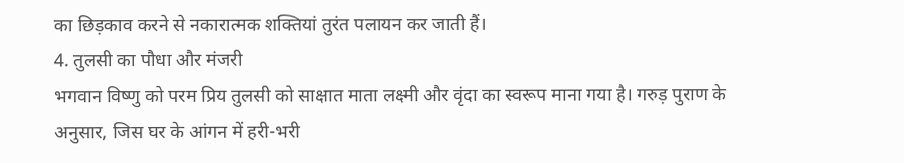का छिड़काव करने से नकारात्मक शक्तियां तुरंत पलायन कर जाती हैं।
4. तुलसी का पौधा और मंजरी
भगवान विष्णु को परम प्रिय तुलसी को साक्षात माता लक्ष्मी और वृंदा का स्वरूप माना गया है। गरुड़ पुराण के अनुसार, जिस घर के आंगन में हरी-भरी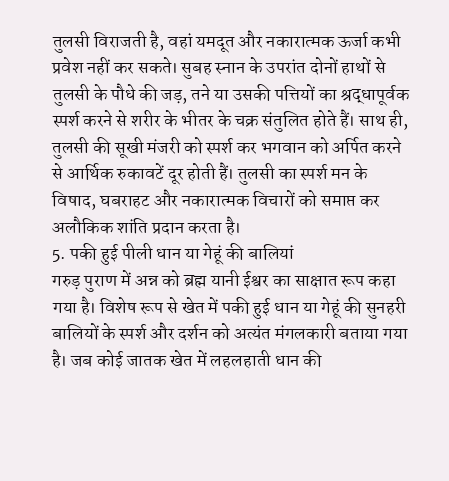तुलसी विराजती है, वहां यमदूत और नकारात्मक ऊर्जा कभी प्रवेश नहीं कर सकते। सुबह स्नान के उपरांत दोनों हाथों से तुलसी के पौधे की जड़, तने या उसकी पत्तियों का श्रद्धापूर्वक स्पर्श करने से शरीर के भीतर के चक्र संतुलित होते हैं। साथ ही, तुलसी की सूखी मंजरी को स्पर्श कर भगवान को अर्पित करने से आर्थिक रुकावटें दूर होती हैं। तुलसी का स्पर्श मन के विषाद, घबराहट और नकारात्मक विचारों को समाप्त कर अलौकिक शांति प्रदान करता है।
5. पकी हुई पीली धान या गेहूं की बालियां
गरुड़ पुराण में अन्न को ब्रह्म यानी ईश्वर का साक्षात रूप कहा गया है। विशेष रूप से खेत में पकी हुई धान या गेहूं की सुनहरी बालियों के स्पर्श और दर्शन को अत्यंत मंगलकारी बताया गया है। जब कोई जातक खेत में लहलहाती धान की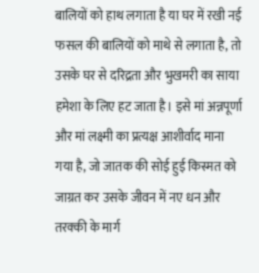बालियों को हाथ लगाता है या घर में रखी नई फसल की बालियों को माथे से लगाता है, तो उसके घर से दरिद्रता और भुखमरी का साया हमेशा के लिए हट जाता है। इसे मां अन्नपूर्णा और मां लक्ष्मी का प्रत्यक्ष आशीर्वाद माना गया है, जो जातक की सोई हुई किस्मत को जाग्रत कर उसके जीवन में नए धन और तरक्की के मार्ग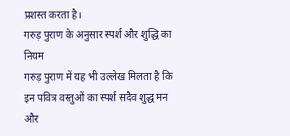प्रशस्त करता है।
गरुड़ पुराण के अनुसार स्पर्श और शुद्धि का नियम
गरुड़ पुराण में यह भी उल्लेख मिलता है कि इन पवित्र वस्तुओं का स्पर्श सदैव शुद्ध मन और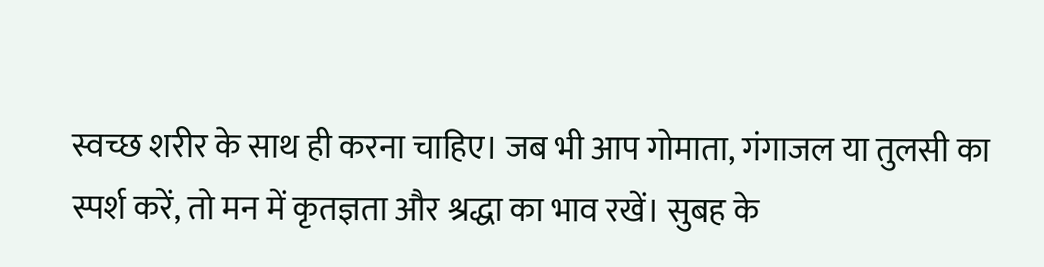स्वच्छ शरीर के साथ ही करना चाहिए। जब भी आप गोमाता, गंगाजल या तुलसी का स्पर्श करें, तो मन में कृतज्ञता और श्रद्धा का भाव रखें। सुबह के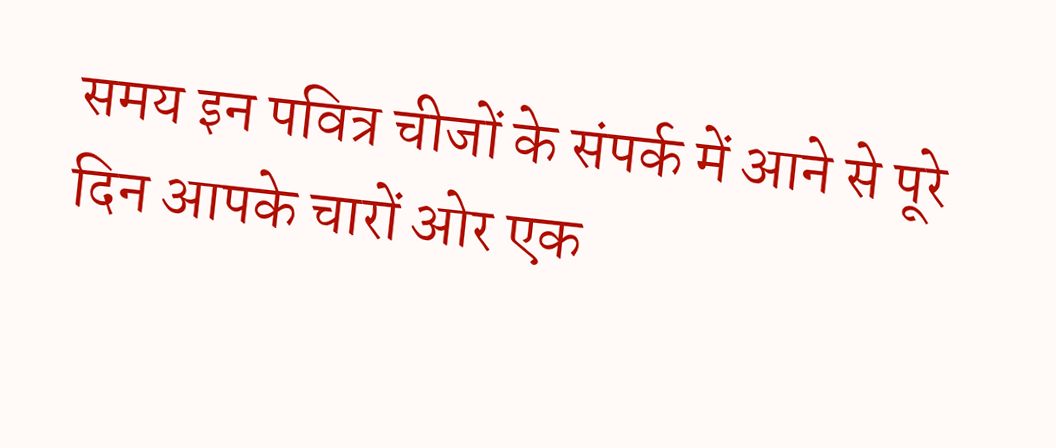समय इन पवित्र चीजों के संपर्क में आने से पूरे दिन आपके चारों ओर एक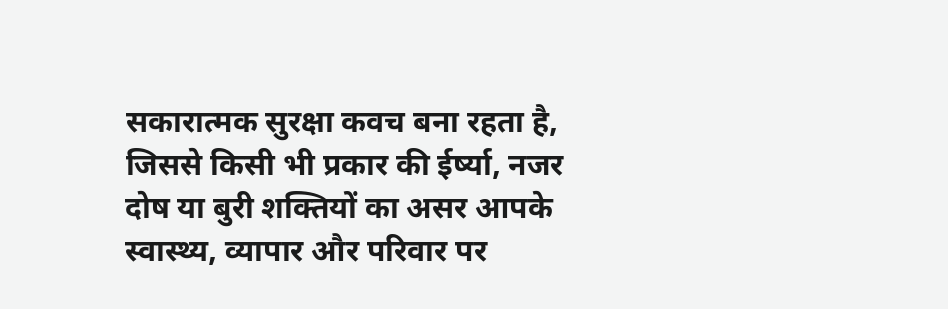सकारात्मक सुरक्षा कवच बना रहता है, जिससे किसी भी प्रकार की ईर्ष्या, नजर दोष या बुरी शक्तियों का असर आपके स्वास्थ्य, व्यापार और परिवार पर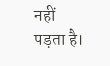नहीं पड़ता है।